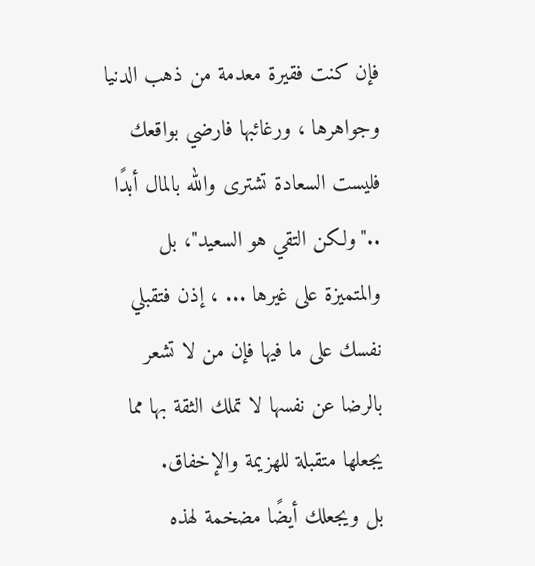فإن كنت فقيرة معدمة من ذهب الدنيا وجواهرها ، ورغائبها فارضي بواقعك فليست السعادة تشترى والله بالمال أبدًا .."ولكن التقي هو السعيد"، بل والمتميزة على غيرها ... ، إذن فتقبلي نفسك على ما فيها فإن من لا تشعر بالرضا عن نفسها لا تملك الثقة بها مما يجعلها متقبلة للهزيمة والإخفاق.
بل ويجعلك أيضًا مضخمة لهذه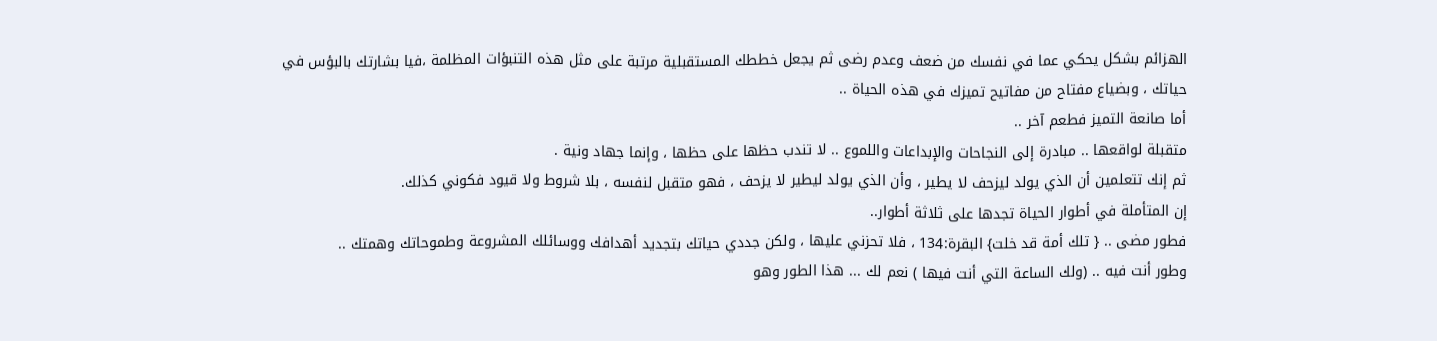الهزائم بشكل يحكي عما في نفسك من ضعف وعدم رضى ثم يجعل خططك المستقبلية مرتبة على مثل هذه التنبؤات المظلمة ،فيا بشارتك بالبؤس في حياتك ، وبضياع مفتاح من مفاتيح تميزك في هذه الحياة ..
أما صانعة التميز فطعم آخر ..
متقبلة لواقعها .. مبادرة إلى النجاحات والإبداعات واللموع .. لا تندب حظها على حظها ، وإنما جهاد ونية .
ثم إنك تتعلمين أن الذي يولد ليزحف لا يطير ، وأن الذي يولد ليطير لا يزحف ، فهو متقبل لنفسه ، بلا شروط ولا قيود فكوني كذلك.
إن المتأملة في أطوار الحياة تجدها على ثلاثة أطوار..
فطور مضى .. { تلك أمة قد خلت} البقرة:134 ، فلا تحزني عليها ، ولكن جددي حياتك بتجديد أهدافك ووسائلك المشروعة وطموحاتك وهمتك ..
وطور أنت فيه .. (ولك الساعة التي أنت فيها ) نعم لك ... هذا الطور وهو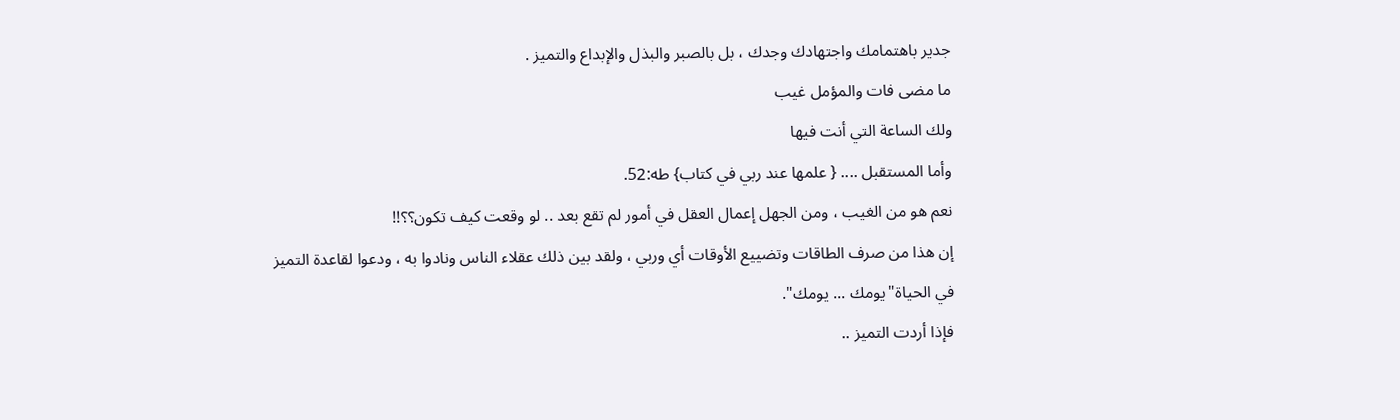جدير باهتمامك واجتهادك وجدك ، بل بالصبر والبذل والإبداع والتميز .
ما مضى فات والمؤمل غيب
ولك الساعة التي أنت فيها
وأما المستقبل .... { علمها عند ربي في كتاب} طه:52.
نعم هو من الغيب ، ومن الجهل إعمال العقل في أمور لم تقع بعد .. لو وقعت كيف تكون؟؟!!
إن هذا من صرف الطاقات وتضييع الأوقات أي وربي ، ولقد بين ذلك عقلاء الناس ونادوا به ، ودعوا لقاعدة التميز في الحياة"يومك ... يومك".
فإذا أردت التميز ..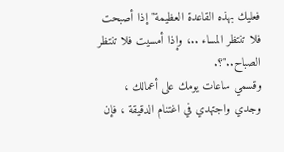فعليك بهذه القاعدة العظيمة"إذا أصبحت فلا تنتظر المساء ..، وإذا أمسيت فلا تنتظر الصباح.."؟.
وقسمي ساعات يومك على أعمالك ، وجدي واجتهدي في اغتنام الدقيقة ، فإن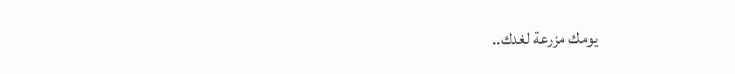يومك مزرعة لغدك..